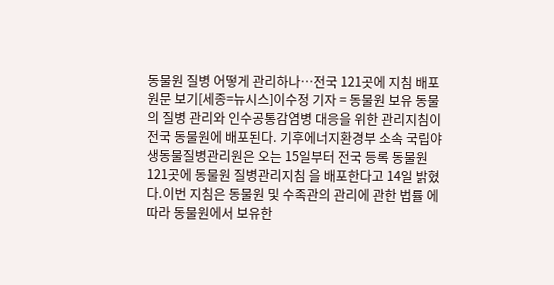동물원 질병 어떻게 관리하나…전국 121곳에 지침 배포
원문 보기[세종=뉴시스]이수정 기자 = 동물원 보유 동물의 질병 관리와 인수공통감염병 대응을 위한 관리지침이 전국 동물원에 배포된다. 기후에너지환경부 소속 국립야생동물질병관리원은 오는 15일부터 전국 등록 동물원 121곳에 동물원 질병관리지침 을 배포한다고 14일 밝혔다.이번 지침은 동물원 및 수족관의 관리에 관한 법률 에 따라 동물원에서 보유한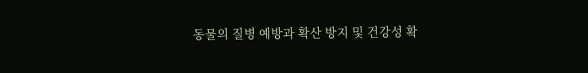동물의 질병 예방과 확산 방지 및 건강성 확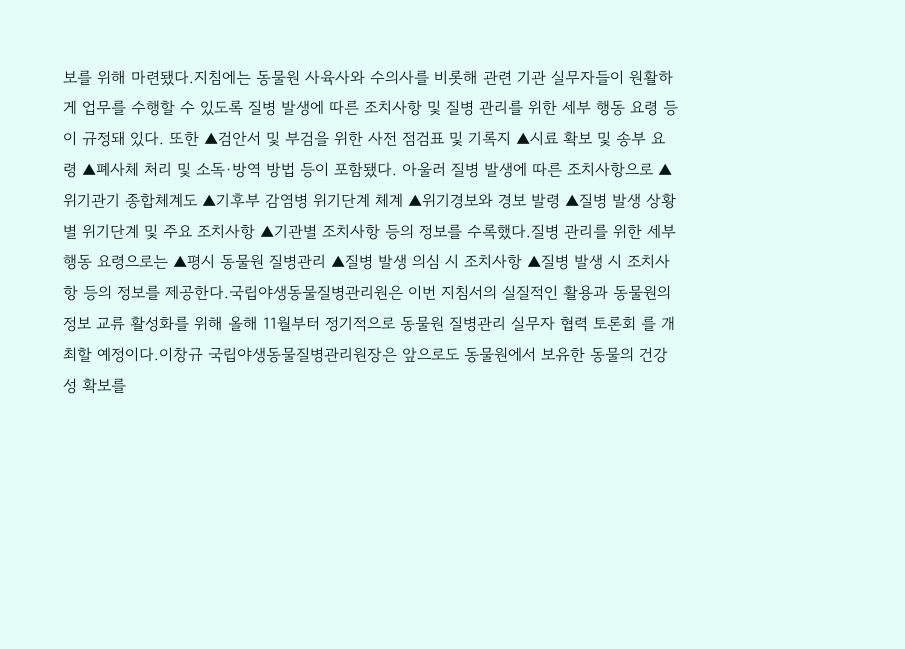보를 위해 마련됐다.지침에는 동물원 사육사와 수의사를 비롯해 관련 기관 실무자들이 원활하게 업무를 수행할 수 있도록 질병 발생에 따른 조치사항 및 질병 관리를 위한 세부 행동 요령 등이 규정돼 있다. 또한 ▲검안서 및 부검을 위한 사전 점검표 및 기록지 ▲시료 확보 및 송부 요령 ▲폐사체 처리 및 소독·방역 방법 등이 포함됐다. 아울러 질병 발생에 따른 조치사항으로 ▲위기관기 종합체계도 ▲기후부 감염병 위기단계 체계 ▲위기경보와 경보 발령 ▲질병 발생 상황별 위기단계 및 주요 조치사항 ▲기관별 조치사항 등의 정보를 수록했다.질병 관리를 위한 세부 행동 요령으로는 ▲평시 동물원 질병관리 ▲질병 발생 의심 시 조치사항 ▲질병 발생 시 조치사항 등의 정보를 제공한다.국립야생동물질병관리원은 이번 지침서의 실질적인 활용과 동물원의 정보 교류 활성화를 위해 올해 11월부터 정기적으로 동물원 질병관리 실무자 협력 토론회 를 개최할 예정이다.이창규 국립야생동물질병관리원장은 앞으로도 동물원에서 보유한 동물의 건강성 확보를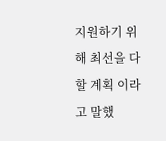지원하기 위해 최선을 다할 계획 이라고 말했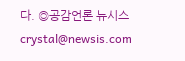다. ◎공감언론 뉴시스 crystal@newsis.com